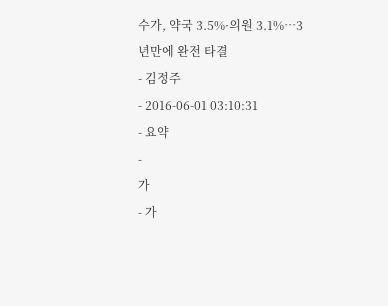수가, 약국 3.5%·의원 3.1%…3년만에 완전 타결
- 김정주
- 2016-06-01 03:10:31
- 요약
-
가
- 가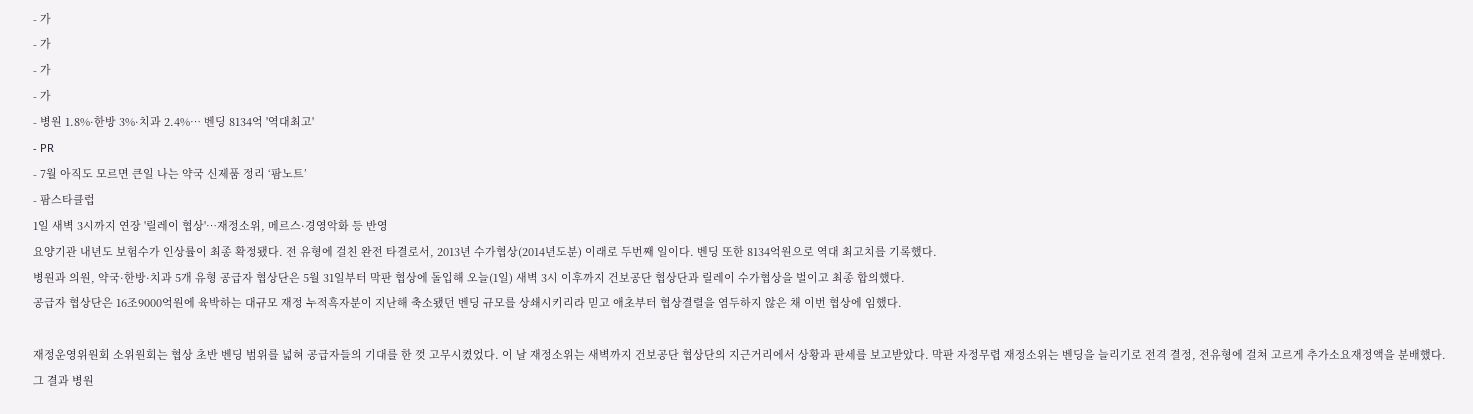- 가
- 가
- 가
- 가
- 병원 1.8%·한방 3%·치과 2.4%… 벤딩 8134억 '역대최고'
- PR
- 7월 아직도 모르면 큰일 나는 약국 신제품 정리 ‘팜노트’
- 팜스타클럽
1일 새벽 3시까지 연장 '릴레이 협상'…재정소위, 메르스·경영악화 등 반영
요양기관 내년도 보험수가 인상률이 최종 확정됐다. 전 유형에 걸친 완전 타결로서, 2013년 수가협상(2014년도분) 이래로 두번째 일이다. 벤딩 또한 8134억원으로 역대 최고치를 기록했다.
병원과 의원, 약국·한방·치과 5개 유형 공급자 협상단은 5월 31일부터 막판 협상에 돌입해 오늘(1일) 새벽 3시 이후까지 건보공단 협상단과 릴레이 수가협상을 벌이고 최종 합의했다.
공급자 협상단은 16조9000억원에 육박하는 대규모 재정 누적흑자분이 지난해 축소됐던 벤딩 규모를 상쇄시키리라 믿고 애초부터 협상결렬을 염두하지 않은 채 이번 협상에 임했다.

재정운영위원회 소위원회는 협상 초반 벤딩 범위를 넓혀 공급자들의 기대를 한 껏 고무시켰었다. 이 날 재정소위는 새벽까지 건보공단 협상단의 지근거리에서 상황과 판세를 보고받았다. 막판 자정무렵 재정소위는 벤딩을 늘리기로 전격 결정, 전유형에 걸쳐 고르게 추가소요재정액을 분배했다.
그 결과 병원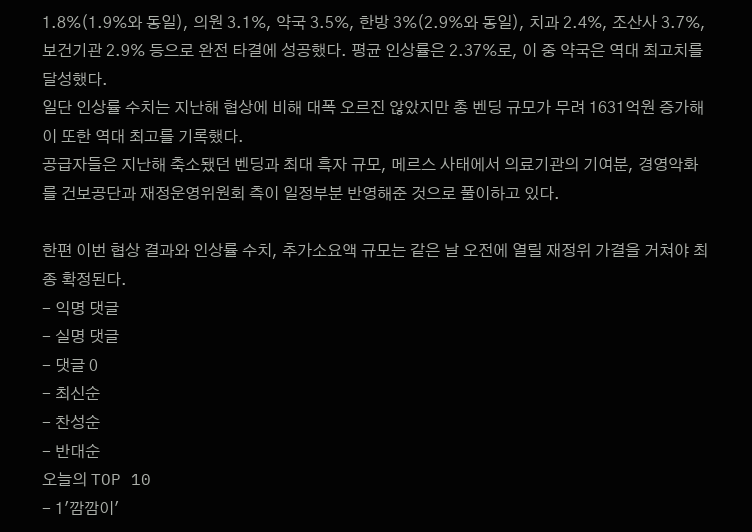1.8%(1.9%와 동일), 의원 3.1%, 약국 3.5%, 한방 3%(2.9%와 동일), 치과 2.4%, 조산사 3.7%, 보건기관 2.9% 등으로 완전 타결에 성공했다. 평균 인상률은 2.37%로, 이 중 약국은 역대 최고치를 달성했다.
일단 인상률 수치는 지난해 협상에 비해 대폭 오르진 않았지만 총 벤딩 규모가 무려 1631억원 증가해 이 또한 역대 최고를 기록했다.
공급자들은 지난해 축소됐던 벤딩과 최대 흑자 규모, 메르스 사태에서 의료기관의 기여분, 경영악화를 건보공단과 재정운영위원회 측이 일정부분 반영해준 것으로 풀이하고 있다.

한편 이번 협상 결과와 인상률 수치, 추가소요액 규모는 같은 날 오전에 열릴 재정위 가결을 거쳐야 최종 확정된다.
- 익명 댓글
- 실명 댓글
- 댓글 0
- 최신순
- 찬성순
- 반대순
오늘의 TOP 10
- 1'깜깜이'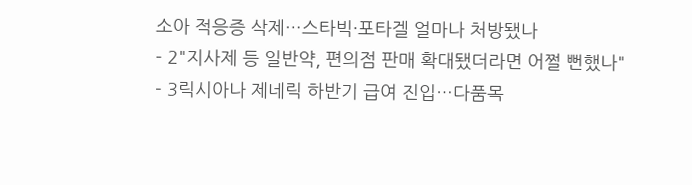소아 적응증 삭제…스타빅·포타겔 얼마나 처방됐나
- 2"지사제 등 일반약, 편의점 판매 확대됐더라면 어쩔 뻔했나"
- 3릭시아나 제네릭 하반기 급여 진입…다품목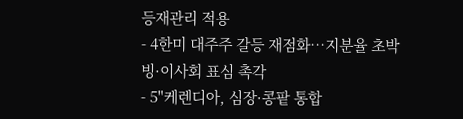등재관리 적용
- 4한미 대주주 갈등 재점화…지분율 초박빙·이사회 표심 촉각
- 5"케렌디아, 심장·콩팥 통합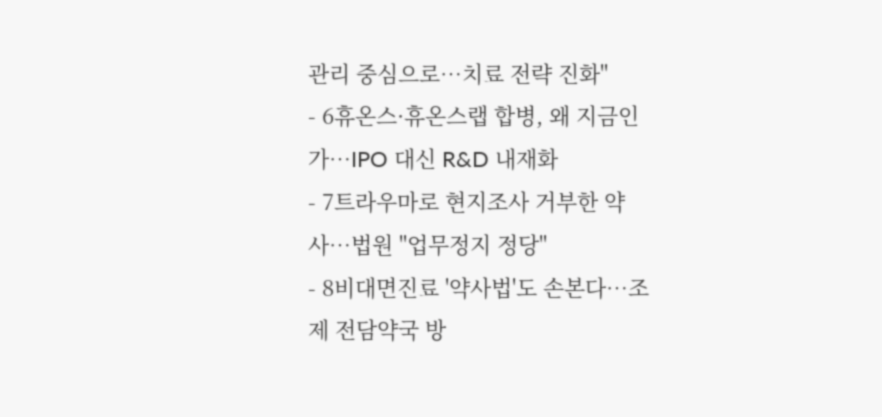관리 중심으로…치료 전략 진화"
- 6휴온스·휴온스랩 합병, 왜 지금인가…IPO 대신 R&D 내재화
- 7트라우마로 현지조사 거부한 약사…법원 "업무정지 정당"
- 8비대면진료 '약사법'도 손본다…조제 전담약국 방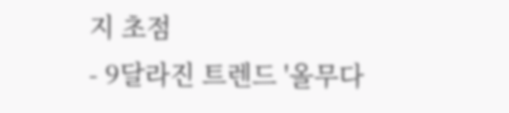지 초점
- 9달라진 트렌드 '올무다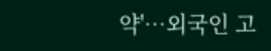약'…외국인 고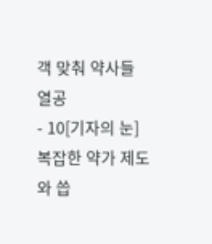객 맞춰 약사들 열공
- 10[기자의 눈] 복잡한 약가 제도와 씁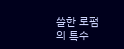쓸한 로펌의 특수